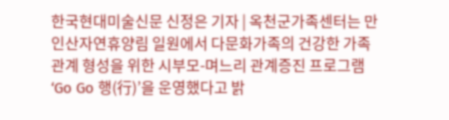한국현대미술신문 신정은 기자 | 옥천군가족센터는 만인산자연휴양림 일원에서 다문화가족의 건강한 가족관계 형성을 위한 시부모-며느리 관계증진 프로그램 ‘Go Go 행(行)’을 운영했다고 밝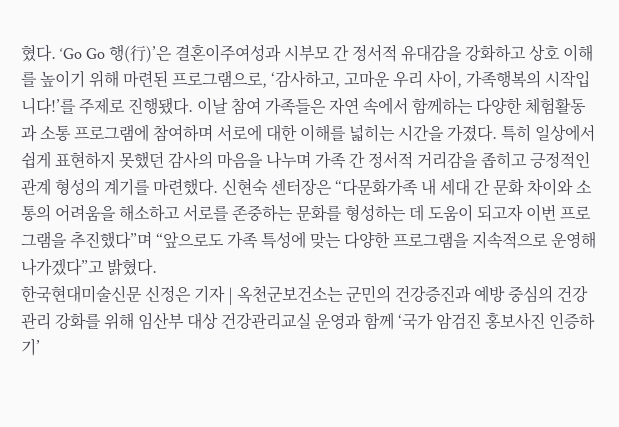혔다. ‘Go Go 행(行)’은 결혼이주여성과 시부모 간 정서적 유대감을 강화하고 상호 이해를 높이기 위해 마련된 프로그램으로, ‘감사하고, 고마운 우리 사이, 가족행복의 시작입니다!’를 주제로 진행됐다. 이날 참여 가족들은 자연 속에서 함께하는 다양한 체험활동과 소통 프로그램에 참여하며 서로에 대한 이해를 넓히는 시간을 가졌다. 특히 일상에서 쉽게 표현하지 못했던 감사의 마음을 나누며 가족 간 정서적 거리감을 좁히고 긍정적인 관계 형성의 계기를 마련했다. 신현숙 센터장은 “다문화가족 내 세대 간 문화 차이와 소통의 어려움을 해소하고 서로를 존중하는 문화를 형성하는 데 도움이 되고자 이번 프로그램을 추진했다”며 “앞으로도 가족 특성에 맞는 다양한 프로그램을 지속적으로 운영해 나가겠다”고 밝혔다.
한국현대미술신문 신정은 기자 | 옥천군보건소는 군민의 건강증진과 예방 중심의 건강관리 강화를 위해 임산부 대상 건강관리교실 운영과 함께 ‘국가 암검진 홍보사진 인증하기’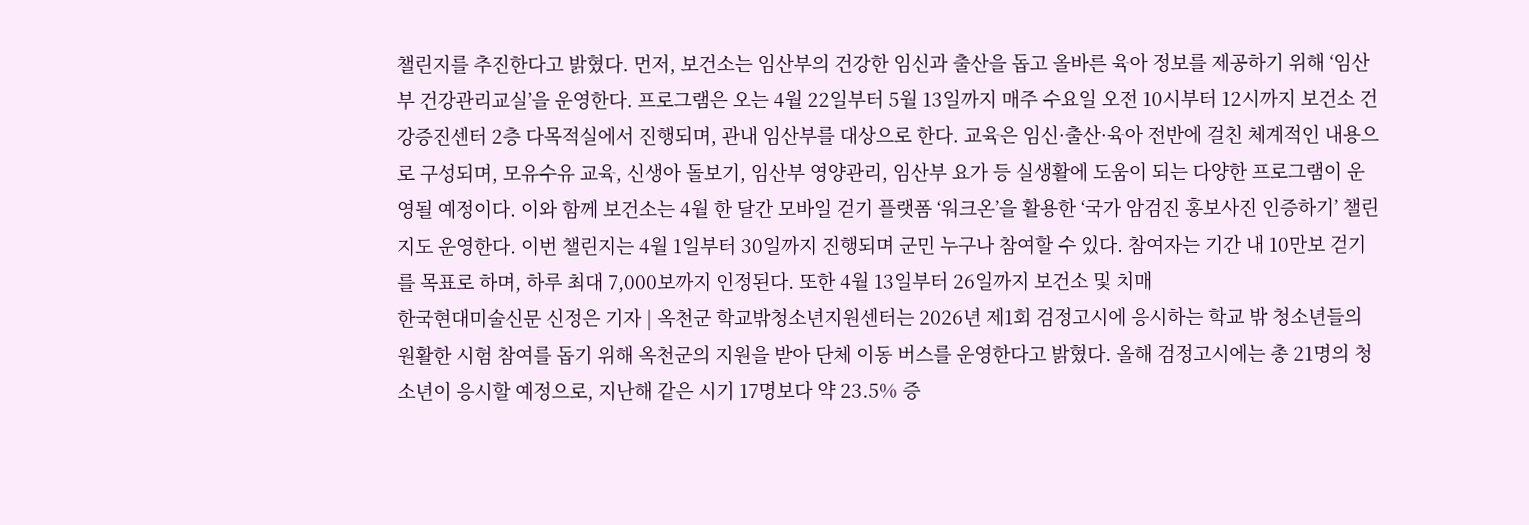챌린지를 추진한다고 밝혔다. 먼저, 보건소는 임산부의 건강한 임신과 출산을 돕고 올바른 육아 정보를 제공하기 위해 ‘임산부 건강관리교실’을 운영한다. 프로그램은 오는 4월 22일부터 5월 13일까지 매주 수요일 오전 10시부터 12시까지 보건소 건강증진센터 2층 다목적실에서 진행되며, 관내 임산부를 대상으로 한다. 교육은 임신·출산·육아 전반에 걸친 체계적인 내용으로 구성되며, 모유수유 교육, 신생아 돌보기, 임산부 영양관리, 임산부 요가 등 실생활에 도움이 되는 다양한 프로그램이 운영될 예정이다. 이와 함께 보건소는 4월 한 달간 모바일 걷기 플랫폼 ‘워크온’을 활용한 ‘국가 암검진 홍보사진 인증하기’ 챌린지도 운영한다. 이번 챌린지는 4월 1일부터 30일까지 진행되며 군민 누구나 참여할 수 있다. 참여자는 기간 내 10만보 걷기를 목표로 하며, 하루 최대 7,000보까지 인정된다. 또한 4월 13일부터 26일까지 보건소 및 치매
한국현대미술신문 신정은 기자 | 옥천군 학교밖청소년지원센터는 2026년 제1회 검정고시에 응시하는 학교 밖 청소년들의 원활한 시험 참여를 돕기 위해 옥천군의 지원을 받아 단체 이동 버스를 운영한다고 밝혔다. 올해 검정고시에는 총 21명의 청소년이 응시할 예정으로, 지난해 같은 시기 17명보다 약 23.5% 증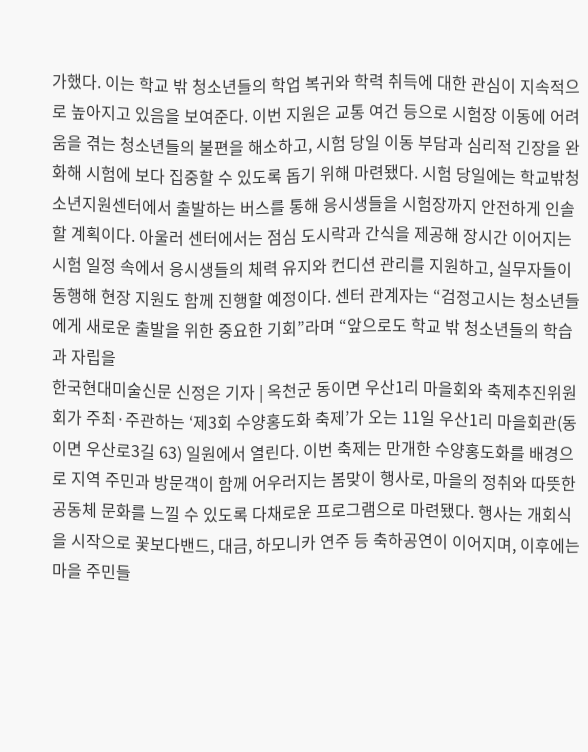가했다. 이는 학교 밖 청소년들의 학업 복귀와 학력 취득에 대한 관심이 지속적으로 높아지고 있음을 보여준다. 이번 지원은 교통 여건 등으로 시험장 이동에 어려움을 겪는 청소년들의 불편을 해소하고, 시험 당일 이동 부담과 심리적 긴장을 완화해 시험에 보다 집중할 수 있도록 돕기 위해 마련됐다. 시험 당일에는 학교밖청소년지원센터에서 출발하는 버스를 통해 응시생들을 시험장까지 안전하게 인솔할 계획이다. 아울러 센터에서는 점심 도시락과 간식을 제공해 장시간 이어지는 시험 일정 속에서 응시생들의 체력 유지와 컨디션 관리를 지원하고, 실무자들이 동행해 현장 지원도 함께 진행할 예정이다. 센터 관계자는 “검정고시는 청소년들에게 새로운 출발을 위한 중요한 기회”라며 “앞으로도 학교 밖 청소년들의 학습과 자립을
한국현대미술신문 신정은 기자 | 옥천군 동이면 우산1리 마을회와 축제추진위원회가 주최·주관하는 ‘제3회 수양홍도화 축제’가 오는 11일 우산1리 마을회관(동이면 우산로3길 63) 일원에서 열린다. 이번 축제는 만개한 수양홍도화를 배경으로 지역 주민과 방문객이 함께 어우러지는 봄맞이 행사로, 마을의 정취와 따뜻한 공동체 문화를 느낄 수 있도록 다채로운 프로그램으로 마련됐다. 행사는 개회식을 시작으로 꽃보다밴드, 대금, 하모니카 연주 등 축하공연이 이어지며, 이후에는 마을 주민들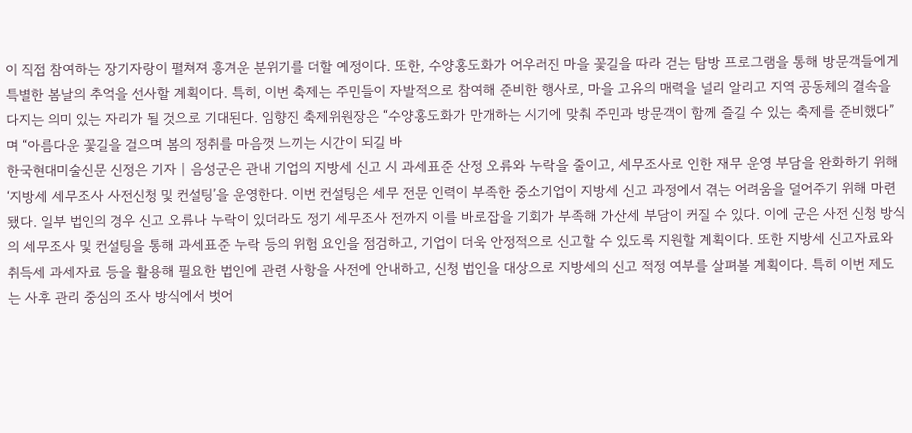이 직접 참여하는 장기자랑이 펼쳐져 흥겨운 분위기를 더할 예정이다. 또한, 수양홍도화가 어우러진 마을 꽃길을 따라 걷는 탐방 프로그램을 통해 방문객들에게 특별한 봄날의 추억을 선사할 계획이다. 특히, 이번 축제는 주민들이 자발적으로 참여해 준비한 행사로, 마을 고유의 매력을 널리 알리고 지역 공동체의 결속을 다지는 의미 있는 자리가 될 것으로 기대된다. 임향진 축제위원장은 “수양홍도화가 만개하는 시기에 맞춰 주민과 방문객이 함께 즐길 수 있는 축제를 준비했다”며 “아름다운 꽃길을 걸으며 봄의 정취를 마음껏 느끼는 시간이 되길 바
한국현대미술신문 신정은 기자 | 음성군은 관내 기업의 지방세 신고 시 과세표준 산정 오류와 누락을 줄이고, 세무조사로 인한 재무 운영 부담을 완화하기 위해 ‘지방세 세무조사 사전신청 및 컨설팅’을 운영한다. 이번 컨설팅은 세무 전문 인력이 부족한 중소기업이 지방세 신고 과정에서 겪는 어려움을 덜어주기 위해 마련됐다. 일부 법인의 경우 신고 오류나 누락이 있더라도 정기 세무조사 전까지 이를 바로잡을 기회가 부족해 가산세 부담이 커질 수 있다. 이에 군은 사전 신청 방식의 세무조사 및 컨설팅을 통해 과세표준 누락 등의 위험 요인을 점검하고, 기업이 더욱 안정적으로 신고할 수 있도록 지원할 계획이다. 또한 지방세 신고자료와 취득세 과세자료 등을 활용해 필요한 법인에 관련 사항을 사전에 안내하고, 신청 법인을 대상으로 지방세의 신고 적정 여부를 살펴볼 계획이다. 특히 이번 제도는 사후 관리 중심의 조사 방식에서 벗어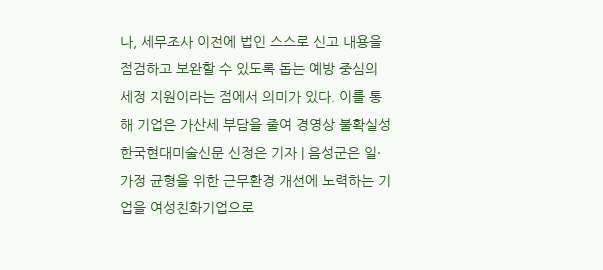나, 세무조사 이전에 법인 스스로 신고 내용을 점검하고 보완할 수 있도록 돕는 예방 중심의 세정 지원이라는 점에서 의미가 있다. 이를 통해 기업은 가산세 부담을 줄여 경영상 불확실성
한국현대미술신문 신정은 기자 | 음성군은 일·가정 균형을 위한 근무환경 개선에 노력하는 기업을 여성친화기업으로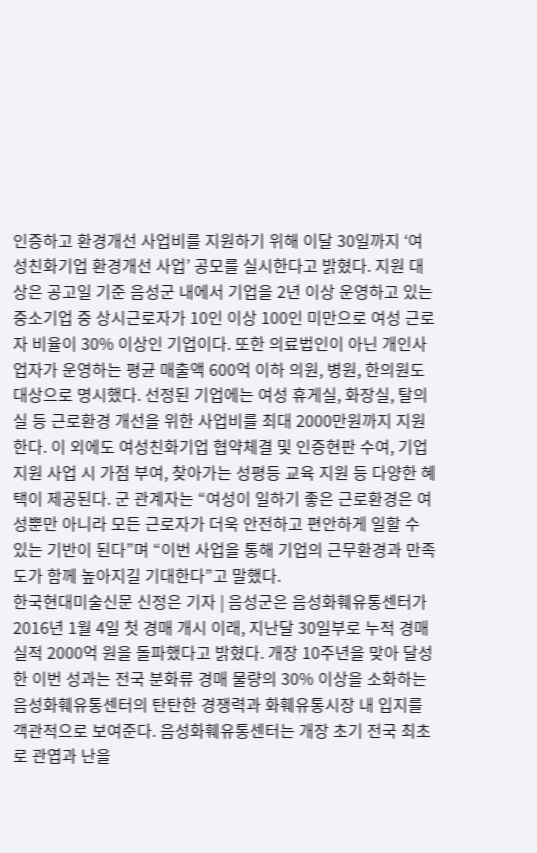인증하고 환경개선 사업비를 지원하기 위해 이달 30일까지 ‘여성친화기업 환경개선 사업’ 공모를 실시한다고 밝혔다. 지원 대상은 공고일 기준 음성군 내에서 기업을 2년 이상 운영하고 있는 중소기업 중 상시근로자가 10인 이상 100인 미만으로 여성 근로자 비율이 30% 이상인 기업이다. 또한 의료법인이 아닌 개인사업자가 운영하는 평균 매출액 600억 이하 의원, 병원, 한의원도 대상으로 명시했다. 선정된 기업에는 여성 휴게실, 화장실, 탈의실 등 근로환경 개선을 위한 사업비를 최대 2000만원까지 지원한다. 이 외에도 여성친화기업 협약체결 및 인증현판 수여, 기업지원 사업 시 가점 부여, 찾아가는 성평등 교육 지원 등 다양한 혜택이 제공된다. 군 관계자는 “여성이 일하기 좋은 근로환경은 여성뿐만 아니라 모든 근로자가 더욱 안전하고 편안하게 일할 수 있는 기반이 된다”며 “이번 사업을 통해 기업의 근무환경과 만족도가 함께 높아지길 기대한다”고 말했다.
한국현대미술신문 신정은 기자 | 음성군은 음성화훼유통센터가 2016년 1월 4일 첫 경매 개시 이래, 지난달 30일부로 누적 경매 실적 2000억 원을 돌파했다고 밝혔다. 개장 10주년을 맞아 달성한 이번 성과는 전국 분화류 경매 물량의 30% 이상을 소화하는 음성화훼유통센터의 탄탄한 경쟁력과 화훼유통시장 내 입지를 객관적으로 보여준다. 음성화훼유통센터는 개장 초기 전국 최초로 관엽과 난을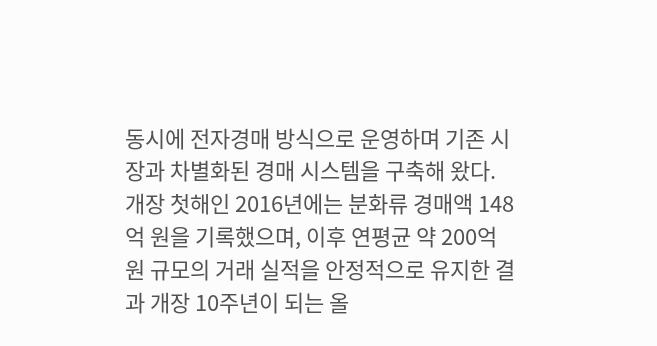동시에 전자경매 방식으로 운영하며 기존 시장과 차별화된 경매 시스템을 구축해 왔다. 개장 첫해인 2016년에는 분화류 경매액 148억 원을 기록했으며, 이후 연평균 약 200억원 규모의 거래 실적을 안정적으로 유지한 결과 개장 10주년이 되는 올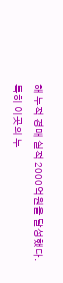해 누적 경매 실적 2000억원을 달성했다. 특히 이곳의 누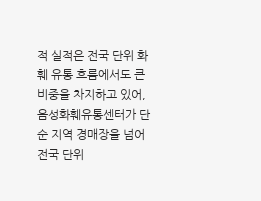적 실적은 전국 단위 화훼 유통 흐름에서도 큰 비중을 차지하고 있어, 음성화훼유통센터가 단순 지역 경매장을 넘어 전국 단위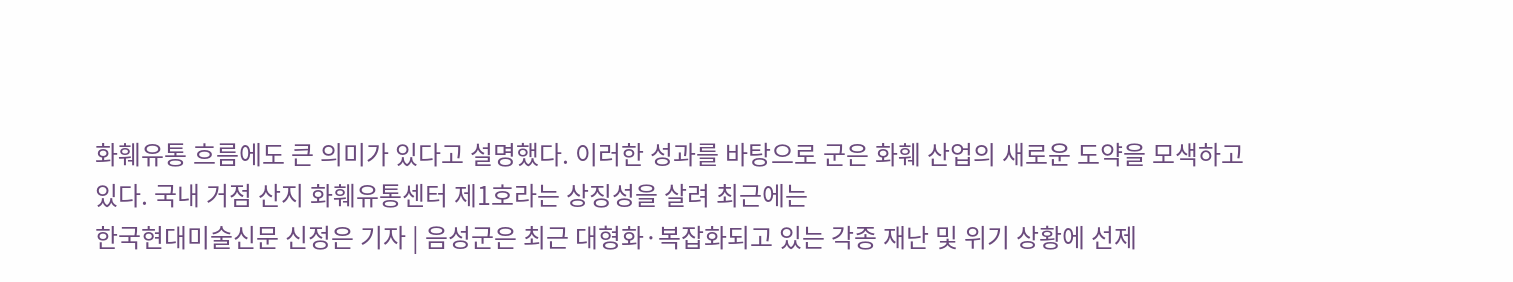화훼유통 흐름에도 큰 의미가 있다고 설명했다. 이러한 성과를 바탕으로 군은 화훼 산업의 새로운 도약을 모색하고 있다. 국내 거점 산지 화훼유통센터 제1호라는 상징성을 살려 최근에는
한국현대미술신문 신정은 기자 | 음성군은 최근 대형화·복잡화되고 있는 각종 재난 및 위기 상황에 선제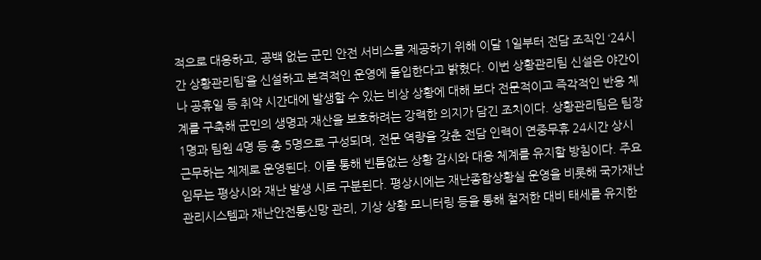적으로 대응하고, 공백 없는 군민 안전 서비스를 제공하기 위해 이달 1일부터 전담 조직인 ‘24시간 상황관리팀’을 신설하고 본격적인 운영에 돌입한다고 밝혔다. 이번 상황관리팀 신설은 야간이나 공휴일 등 취약 시간대에 발생할 수 있는 비상 상황에 대해 보다 전문적이고 즉각적인 반응 체계를 구축해 군민의 생명과 재산을 보호하려는 강력한 의지가 담긴 조치이다. 상황관리팀은 팀장 1명과 팀원 4명 등 총 5명으로 구성되며, 전문 역량을 갖춘 전담 인력이 연중무휴 24시간 상시 근무하는 체제로 운영된다. 이를 통해 빈틈없는 상황 감시와 대응 체계를 유지할 방침이다. 주요 임무는 평상시와 재난 발생 시로 구분된다. 평상시에는 재난종합상황실 운영을 비롯해 국가재난관리시스템과 재난안전통신망 관리, 기상 상황 모니터링 등을 통해 철저한 대비 태세를 유지한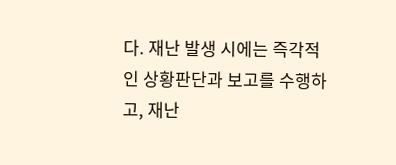다. 재난 발생 시에는 즉각적인 상황판단과 보고를 수행하고, 재난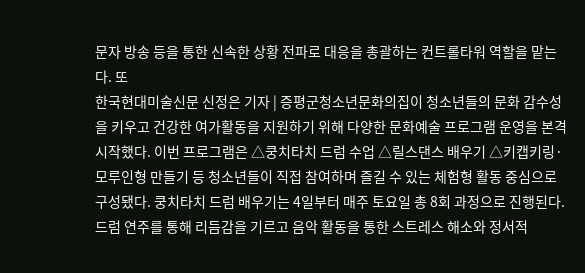문자 방송 등을 통한 신속한 상황 전파로 대응을 총괄하는 컨트롤타워 역할을 맡는다. 또
한국현대미술신문 신정은 기자 | 증평군청소년문화의집이 청소년들의 문화 감수성을 키우고 건강한 여가활동을 지원하기 위해 다양한 문화예술 프로그램 운영을 본격 시작했다. 이번 프로그램은 △쿵치타치 드럼 수업 △릴스댄스 배우기 △키캡키링·모루인형 만들기 등 청소년들이 직접 참여하며 즐길 수 있는 체험형 활동 중심으로 구성됐다. 쿵치타치 드럼 배우기는 4일부터 매주 토요일 총 8회 과정으로 진행된다. 드럼 연주를 통해 리듬감을 기르고 음악 활동을 통한 스트레스 해소와 정서적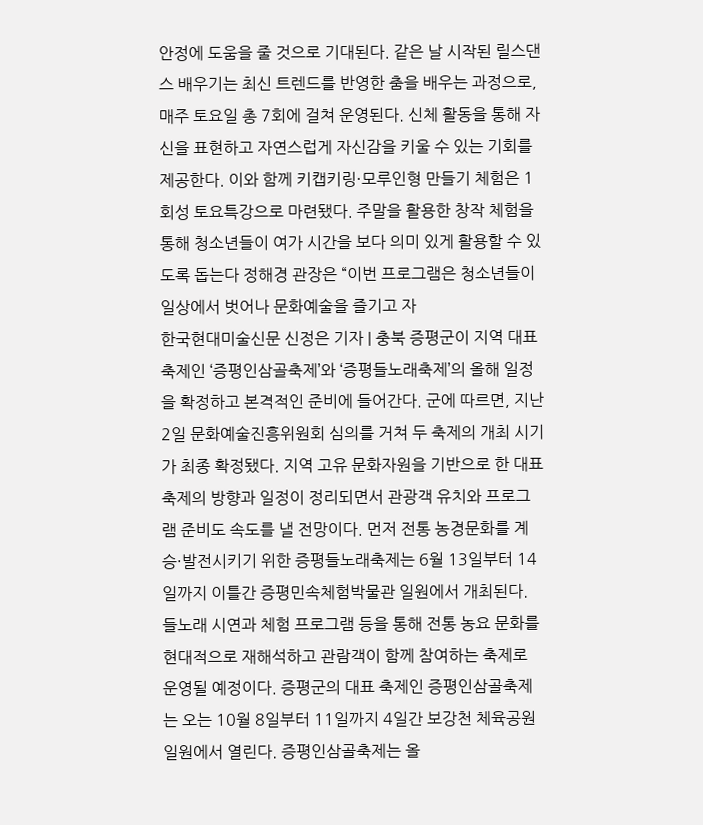안정에 도움을 줄 것으로 기대된다. 같은 날 시작된 릴스댄스 배우기는 최신 트렌드를 반영한 춤을 배우는 과정으로, 매주 토요일 총 7회에 걸쳐 운영된다. 신체 활동을 통해 자신을 표현하고 자연스럽게 자신감을 키울 수 있는 기회를 제공한다. 이와 함께 키캡키링·모루인형 만들기 체험은 1회성 토요특강으로 마련됐다. 주말을 활용한 창작 체험을 통해 청소년들이 여가 시간을 보다 의미 있게 활용할 수 있도록 돕는다 정해경 관장은 “이번 프로그램은 청소년들이 일상에서 벗어나 문화예술을 즐기고 자
한국현대미술신문 신정은 기자 | 충북 증평군이 지역 대표 축제인 ‘증평인삼골축제’와 ‘증평들노래축제’의 올해 일정을 확정하고 본격적인 준비에 들어간다. 군에 따르면, 지난 2일 문화예술진흥위원회 심의를 거쳐 두 축제의 개최 시기가 최종 확정됐다. 지역 고유 문화자원을 기반으로 한 대표 축제의 방향과 일정이 정리되면서 관광객 유치와 프로그램 준비도 속도를 낼 전망이다. 먼저 전통 농경문화를 계승·발전시키기 위한 증평들노래축제는 6월 13일부터 14일까지 이틀간 증평민속체험박물관 일원에서 개최된다. 들노래 시연과 체험 프로그램 등을 통해 전통 농요 문화를 현대적으로 재해석하고 관람객이 함께 참여하는 축제로 운영될 예정이다. 증평군의 대표 축제인 증평인삼골축제는 오는 10월 8일부터 11일까지 4일간 보강천 체육공원 일원에서 열린다. 증평인삼골축제는 올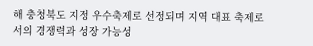해 충청북도 지정 우수축제로 선정되며 지역 대표 축제로서의 경쟁력과 성장 가능성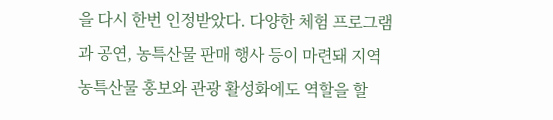을 다시 한번 인정받았다. 다양한 체험 프로그램과 공연, 농특산물 판매 행사 등이 마련돼 지역 농특산물 홍보와 관광 활성화에도 역할을 할